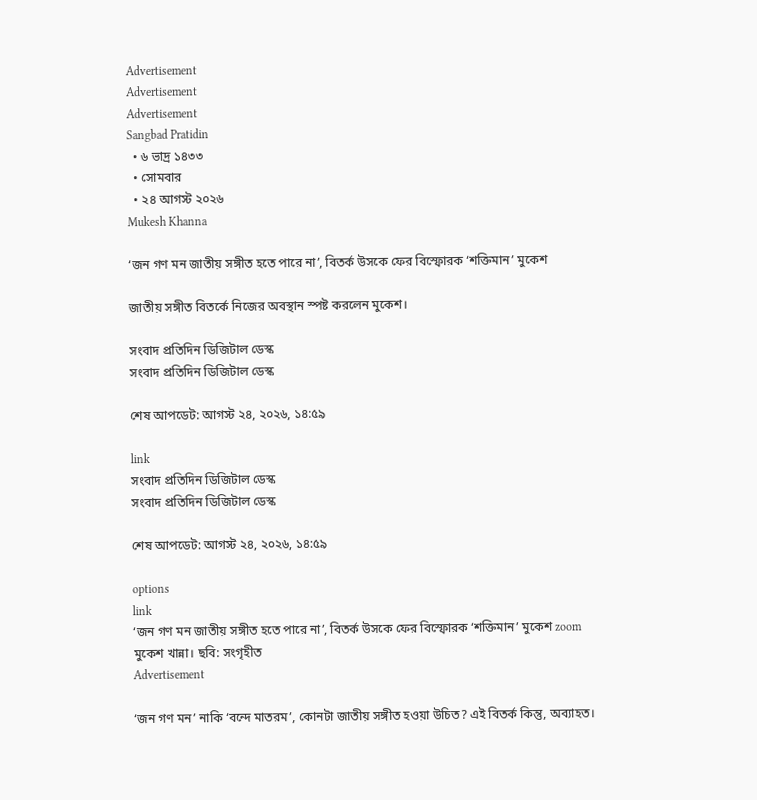Advertisement
Advertisement
Advertisement
Sangbad Pratidin
  • ৬ ভাদ্র ১৪৩৩
  • সোমবার
  • ২৪ আগস্ট ২০২৬
Mukesh Khanna

‘জন গণ মন জাতীয় সঙ্গীত হতে পারে না’, বিতর্ক উসকে ফের বিস্ফোরক ‘শক্তিমান’ মুকেশ

জাতীয় সঙ্গীত বিতর্কে নিজের অবস্থান স্পষ্ট করলেন মুকেশ।

সংবাদ প্রতিদিন ডিজিটাল ডেস্ক
সংবাদ প্রতিদিন ডিজিটাল ডেস্ক

শেষ আপডেট: আগস্ট ২৪, ২০২৬, ১৪:৫৯

link
সংবাদ প্রতিদিন ডিজিটাল ডেস্ক
সংবাদ প্রতিদিন ডিজিটাল ডেস্ক

শেষ আপডেট: আগস্ট ২৪, ২০২৬, ১৪:৫৯

options
link
‘জন গণ মন জাতীয় সঙ্গীত হতে পারে না’, বিতর্ক উসকে ফের বিস্ফোরক ‘শক্তিমান’ মুকেশ zoom
মুকেশ খান্না। ছবি: সংগৃহীত
Advertisement

‘জন গণ মন’ নাকি ‘বন্দে মাতরম’, কোনটা জাতীয় সঙ্গীত হওয়া উচিত? এই বিতর্ক কিন্তু, অব্যাহত।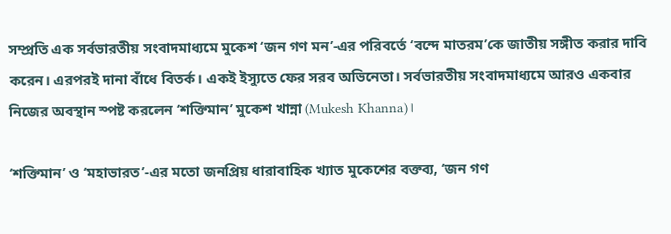সম্প্রতি এক সর্বভারতীয় সংবাদমাধ্যমে মুকেশ ‘জন গণ মন’-এর পরিবর্তে ‘বন্দে মাতরম’কে জাতীয় সঙ্গীত করার দাবি করেন। এরপরই দানা বাঁধে বিতর্ক। একই ইস্যুতে ফের সরব অভিনেতা। সর্বভারতীয় সংবাদমাধ্যমে আরও একবার নিজের অবস্থান স্পষ্ট করলেন ‘শক্তিমান’ মুকেশ খান্না (Mukesh Khanna)।

‘শক্তিমান’ ও ‘মহাভারত’-এর মতো জনপ্রিয় ধারাবাহিক খ্যাত মুকেশের বক্তব্য, ‘জন গণ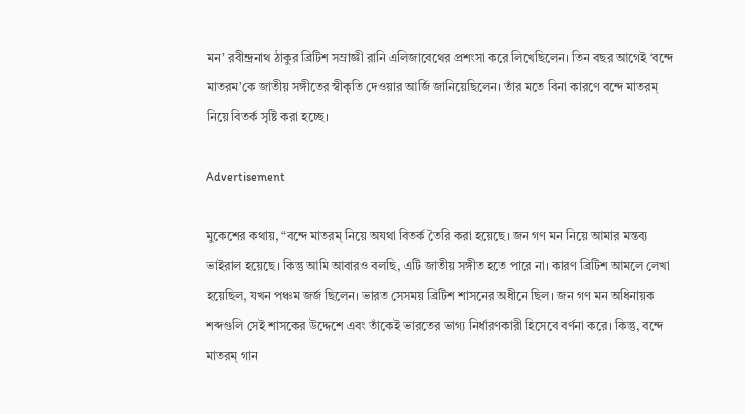মন’ রবীন্দ্রনাথ ঠাকুর ব্রিটিশ সম্রাজ্ঞী রানি এলিজাবেথের প্রশংসা করে লিখেছিলেন। তিন বছর আগেই ‘বন্দে মাতরম’কে জাতীয় সঙ্গীতের স্বীকৃতি দেওয়ার আর্জি জানিয়েছিলেন। তাঁর মতে বিনা কারণে বন্দে মাতরম্ নিয়ে বিতর্ক সৃষ্টি করা হচ্ছে।

Advertisement

মুকেশের কথায়, “বন্দে মাতরম্ নিয়ে অযথা বিতর্ক তৈরি করা হয়েছে। জন গণ মন নিয়ে আমার মন্তব্য ভাইরাল হয়েছে। কিন্তু আমি আবারও বলছি, এটি জাতীয় সঙ্গীত হতে পারে না। কারণ ব্রিটিশ আমলে লেখা হয়েছিল, যখন পঞ্চম জর্জ ছিলেন। ভারত সেসময় ব্রিটিশ শাসনের অধীনে ছিল। জন গণ মন অধিনায়ক শব্দগুলি সেই শাসকের উদ্দেশে এবং তাঁকেই ভারতের ভাগ্য নির্ধারণকারী হিসেবে বর্ণনা করে। কিন্তু, বন্দে মাতরম্ গান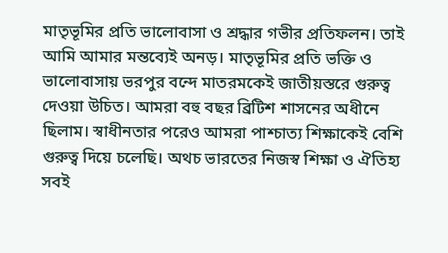মাতৃভূমির প্রতি ভালোবাসা ও শ্রদ্ধার গভীর প্রতিফলন। তাই আমি আমার মন্তব্যেই অনড়। মাতৃভূমির প্রতি ভক্তি ও ভালোবাসায় ভরপুর বন্দে মাতরমকেই জাতীয়স্তরে গুরুত্ব দেওয়া উচিত। আমরা বহু বছর ব্রিটিশ শাসনের অধীনে ছিলাম। স্বাধীনতার পরেও আমরা পাশ্চাত্য শিক্ষাকেই বেশি গুরুত্ব দিয়ে চলেছি। অথচ ভারতের নিজস্ব শিক্ষা ও ঐতিহ্য সবই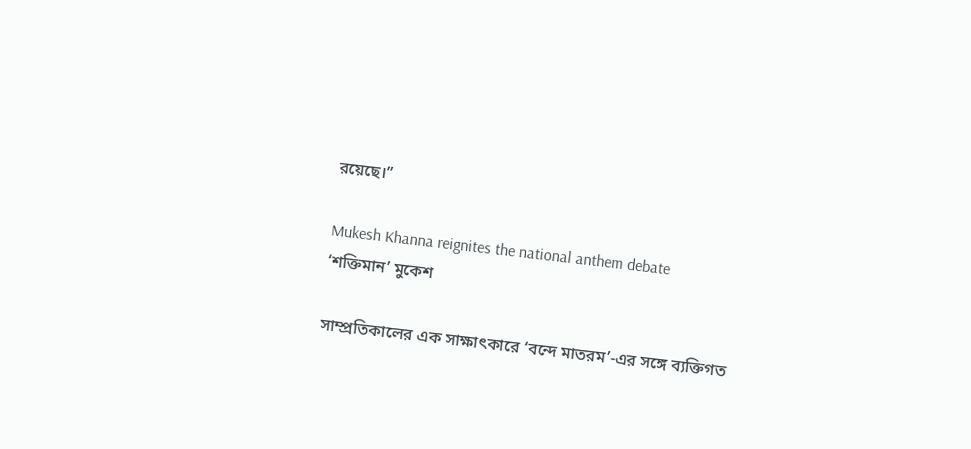রয়েছে।”

Mukesh Khanna reignites the national anthem debate
‘শক্তিমান’ মুকেশ

সাম্প্রতিকালের এক সাক্ষাৎকারে ‘বন্দে মাতরম’-এর সঙ্গে ব্যক্তিগত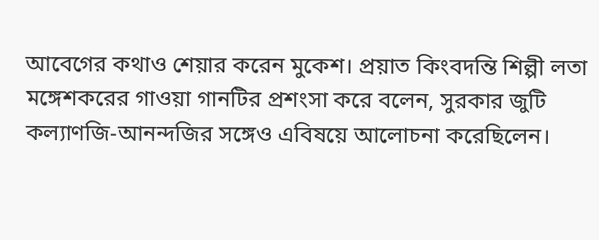আবেগের কথাও শেয়ার করেন মুকেশ। প্রয়াত কিংবদন্তি শিল্পী লতা মঙ্গেশকরের গাওয়া গানটির প্রশংসা করে বলেন, সুরকার জুটি কল্যাণজি-আনন্দজির সঙ্গেও এবিষয়ে আলোচনা করেছিলেন।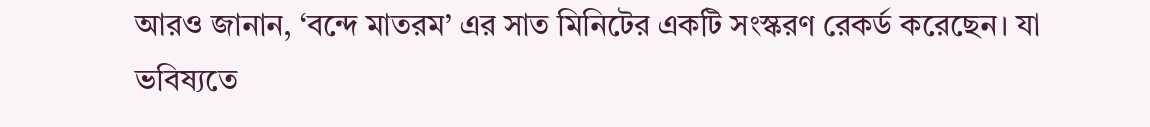আরও জানান, ‘বন্দে মাতরম’ এর সাত মিনিটের একটি সংস্করণ রেকর্ড করেছেন। যা ভবিষ্যতে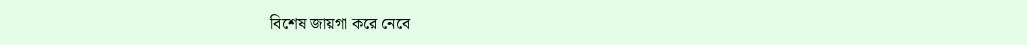বিশেষ জায়গা করে নেবে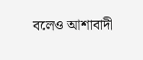বলেও আশাবাদী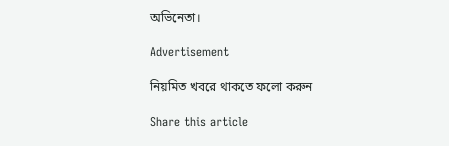অভিনেতা।

Advertisement

নিয়মিত খবরে থাকতে ফলো করুন

Share this article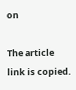on

The article link is copied.